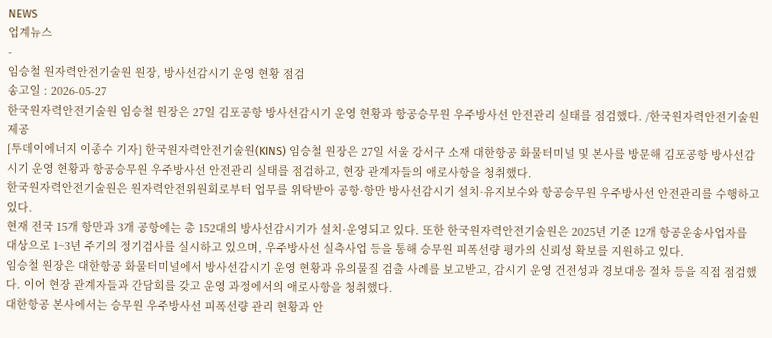NEWS
업계뉴스
-
임승철 원자력안전기술원 원장, 방사선감시기 운영 현황 점검
송고일 : 2026-05-27
한국원자력안전기술원 임승철 원장은 27일 김포공항 방사선감시기 운영 현황과 항공승무원 우주방사선 안전관리 실태를 점검했다. /한국원자력안전기술원 제공
[투데이에너지 이종수 기자] 한국원자력안전기술원(KINS) 임승철 원장은 27일 서울 강서구 소재 대한항공 화물터미널 및 본사를 방문해 김포공항 방사선감시기 운영 현황과 항공승무원 우주방사선 안전관리 실태를 점검하고, 현장 관계자들의 애로사항을 청취했다.
한국원자력안전기술원은 원자력안전위원회로부터 업무를 위탁받아 공항·항만 방사선감시기 설치·유지보수와 항공승무원 우주방사선 안전관리를 수행하고 있다.
현재 전국 15개 항만과 3개 공항에는 총 152대의 방사선감시기가 설치·운영되고 있다. 또한 한국원자력안전기술원은 2025년 기준 12개 항공운송사업자를 대상으로 1~3년 주기의 정기검사를 실시하고 있으며, 우주방사선 실측사업 등을 통해 승무원 피폭선량 평가의 신뢰성 확보를 지원하고 있다.
임승철 원장은 대한항공 화물터미널에서 방사선감시기 운영 현황과 유의물질 검출 사례를 보고받고, 감시기 운영 건전성과 경보대응 절차 등을 직접 점검했다. 이어 현장 관계자들과 간담회를 갖고 운영 과정에서의 애로사항을 청취했다.
대한항공 본사에서는 승무원 우주방사선 피폭선량 관리 현황과 안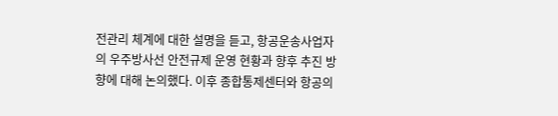전관리 체계에 대한 설명을 듣고, 항공운송사업자의 우주방사선 안전규제 운영 현황과 향후 추진 방향에 대해 논의했다. 이후 종합통제센터와 항공의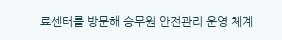료센터를 방문해 승무원 안전관리 운영 체계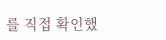를 직접 확인했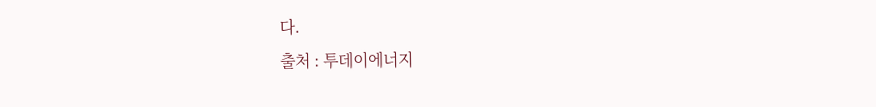다.
출처 : 투데이에너지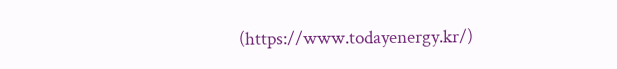(https://www.todayenergy.kr/)